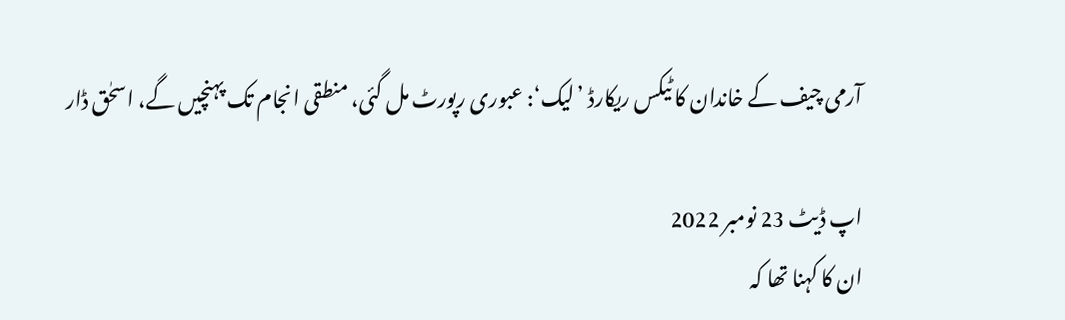آرمی چیف کے خاندان کا ٹیکس ریکارڈ ’لیک‘: عبوری رپورٹ مل گئی، منطقی انجام تک پہنچیں گے، اسحٰق ڈار

اپ ڈیٹ 23 نومبر 2022
ان کا کہنا تھا کہ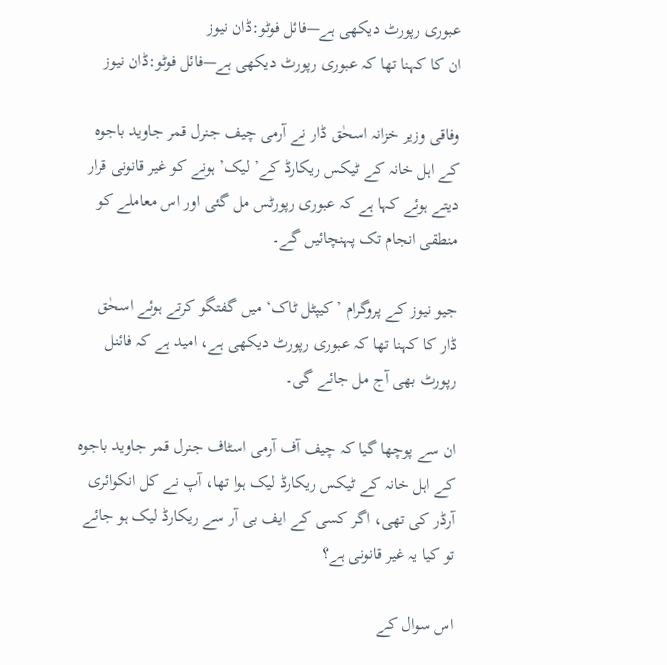عبوری رپورٹ دیکھی ہے—فائل فوٹو:ڈان نیوز
ان کا کہنا تھا کہ عبوری رپورٹ دیکھی ہے—فائل فوٹو:ڈان نیوز

وفاقی وزیر خزانہ اسحٰق ڈار نے آرمی چیف جنرل قمر جاوید باجوہ کے اہل خانہ کے ٹیکس ریکارڈ کے’ لیک’ ہونے کو غیر قانونی قرار دیتے ہوئے کہا ہے کہ عبوری رپورٹس مل گئی اور اس معاملے کو منطقی انجام تک پہنچائیں گے۔

جیو نیوز کے پروگرام ’کیپٹل ٹاک‘ میں گفتگو کرتے ہوئے اسحٰق ڈار کا کہنا تھا کہ عبوری رپورٹ دیکھی ہے، امید ہے کہ فائنل رپورٹ بھی آج مل جائے گی۔

ان سے پوچھا گیا کہ چیف آف آرمی اسٹاف جنرل قمر جاوید باجوہ کے اہل خانہ کے ٹیکس ریکارڈ لیک ہوا تھا، آپ نے کل انکوائری آرڈر کی تھی، اگر کسی کے ایف بی آر سے ریکارڈ لیک ہو جائے تو کیا یہ غیر قانونی ہے؟

اس سوال کے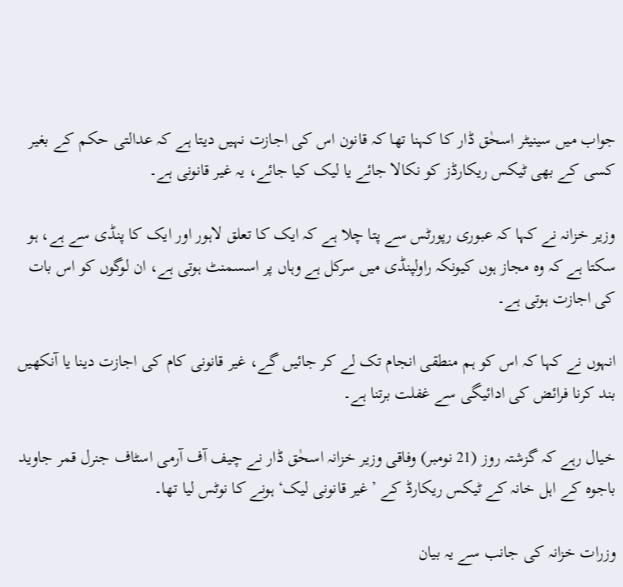جواب میں سینیٹر اسحٰق ڈار کا کہنا تھا کہ قانون اس کی اجازت نہیں دیتا ہے کہ عدالتی حکم کے بغیر کسی کے بھی ٹیکس ریکارڈز کو نکالا جائے یا لیک کیا جائے، یہ غیر قانونی ہے۔

وزیر خزانہ نے کہا کہ عبوری رپورٹس سے پتا چلا ہے کہ ایک کا تعلق لاہور اور ایک کا پنڈی سے ہے، ہو سکتا ہے کہ وہ مجاز ہوں کیونکہ راولپنڈی میں سرکل ہے وہاں پر اسسمنٹ ہوتی ہے، ان لوگوں کو اس بات کی اجازت ہوتی ہے۔

انہوں نے کہا کہ اس کو ہم منطقی انجام تک لے کر جائیں گے، غیر قانونی کام کی اجازت دینا یا آنکھیں بند کرنا فرائض کی ادائیگی سے غفلت برتنا ہے۔

خیال رہے کہ گزشتہ روز (21 نومبر) وفاقی وزیر خزانہ اسحٰق ڈار نے چیف آف آرمی اسٹاف جنرل قمر جاوید باجوہ کے اہل خانہ کے ٹیکس ریکارڈ کے ’غیر قانونی لیک‘ ہونے کا نوٹس لیا تھا۔

وزرات خزانہ کی جانب سے یہ بیان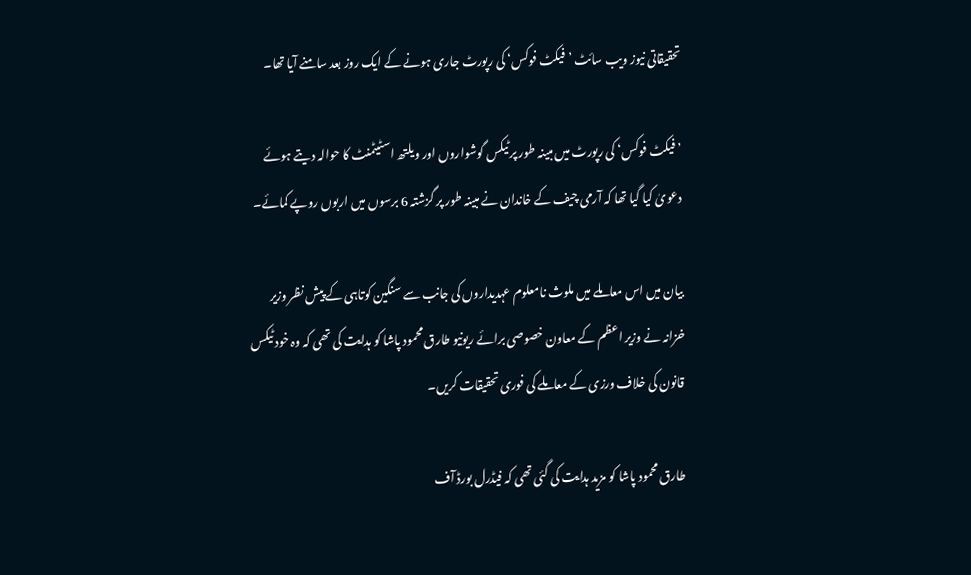تحقیقاتی نیوز ویب سائٹ ’فیکٹ فوکس‘ کی رپورٹ جاری ہونے کے ایک روز بعد سامنے آیا تھا۔

’فیکٹ فوکس‘ کی رپورٹ میں مبینہ طور پر ٹیکس گوشواروں اور ویلتھ اسٹیٹمنٹ کا حوالہ دیتے ہوئے دعویٰ کیا گیا تھا کہ آرمی چیف کے خاندان نے مبینہ طور پر گزشتہ 6 برسوں میں اربوں روپے کمائے۔

بیان میں اس معاملے میں ملوث نامعلوم عہدیداروں کی جانب سے سنگین کوتاہی کے پیش نظر وزیر خزانہ نے وزیر اعظم کے معاون خصوصی برائے ریونیو طارق محمود پاشا کو ہدایت کی تھی کہ وہ خود ٹیکس قانون کی خلاف ورزی کے معاملے کی فوری تحقیقات کریں۔

طارق محمود پاشا کو مزید ہدایت کی گئی تھی کہ فیڈرل بورڈ آف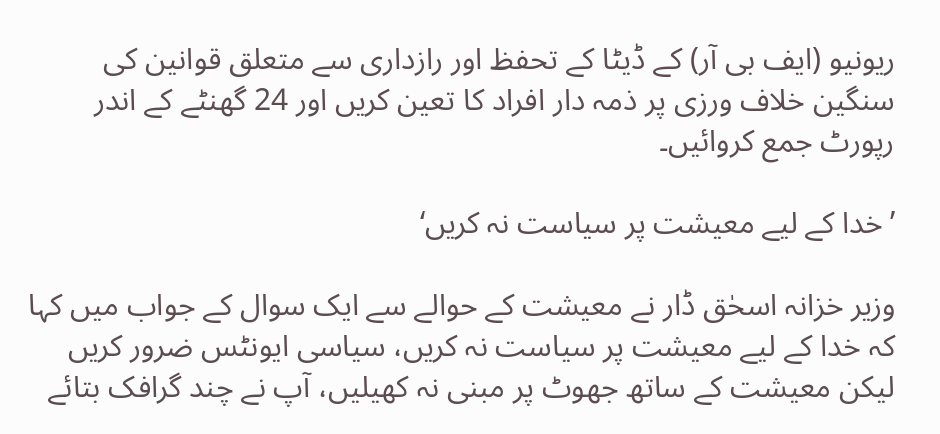ریونیو (ایف بی آر) کے ڈیٹا کے تحفظ اور رازداری سے متعلق قوانین کی سنگین خلاف ورزی پر ذمہ دار افراد کا تعین کریں اور 24 گھنٹے کے اندر رپورٹ جمع کروائیں۔

’خدا کے لیے معیشت پر سیاست نہ کریں‘

وزیر خزانہ اسحٰق ڈار نے معیشت کے حوالے سے ایک سوال کے جواب میں کہا کہ خدا کے لیے معیشت پر سیاست نہ کریں، سیاسی ایونٹس ضرور کریں لیکن معیشت کے ساتھ جھوٹ پر مبنی نہ کھیلیں، آپ نے چند گرافک بتائے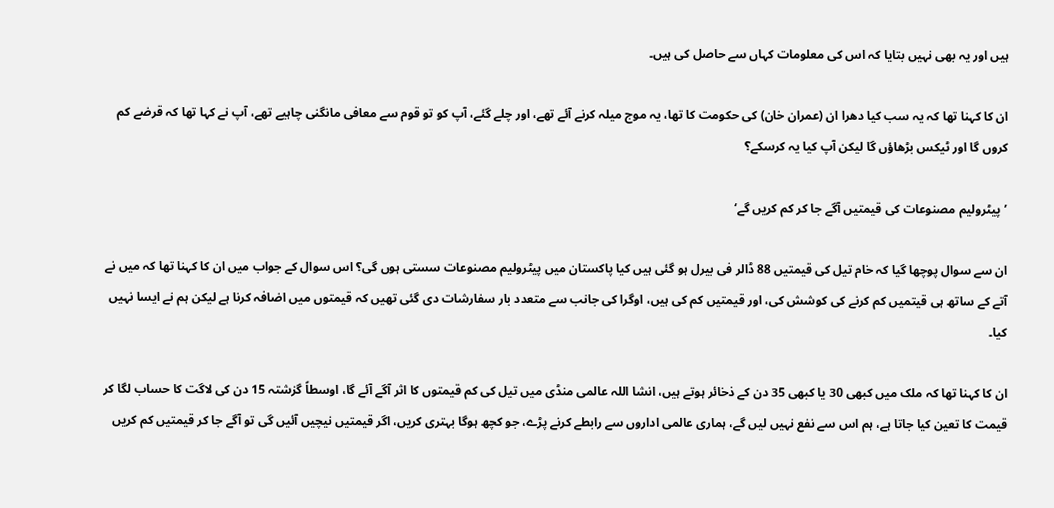ہیں اور یہ بھی نہیں بتایا کہ اس کی معلومات کہاں سے حاصل کی ہیں۔

ان کا کہنا تھا کہ یہ سب کیا دھرا ان (عمران خان) کی حکومت کا تھا، یہ موج میلہ کرنے آئے تھے، اور چلے گئے، آپ کو تو قوم سے معافی مانگنی چاہیے تھے، آپ نے کہا تھا کہ قرضے کم کروں گا اور ٹیکس بڑھاؤں گا لیکن آپ کیا یہ کرسکے؟

’پیٹرولیم مصنوعات کی قیمتیں آگے جا کر کم کریں گے‘

ان سے سوال پوچھا گیا کہ خام تیل کی قیمتیں 88 ڈالر فی بیرل ہو گئی ہیں کیا پاکستان میں پیٹرولیم مصنوعات سستی ہوں گی؟ اس سوال کے جواب میں ان کا کہنا تھا کہ میں نے آتے کے ساتھ ہی قیتمیں کم کرنے کی کوشش کی، اور قیمتیں کم کی ہیں، اوگرا کی جانب سے متعدد بار سفارشات دی گئی تھیں کہ قیمتوں میں اضافہ کرنا ہے لیکن ہم نے ایسا نہیں کیا۔

ان کا کہنا تھا کہ ملک میں کبھی 30 یا کبھی 35 دن کے ذخائر ہوتے ہیں، انشا اللہ عالمی منڈی میں تیل کی کم قیمتوں کا اثر آگے آئے گا، اوسطاً گزشتہ 15 دن کی لاگت کا حساب لگا کر قیمت کا تعین کیا جاتا ہے، ہم اس سے نفع نہیں لیں گے، ہماری عالمی اداروں سے رابطے کرنے پڑے، جو کچھ ہوگا بہتری کریں، اگر قیمتیں نیچیں آئیں گی تو آگے جا کر قیمتیں کم کریں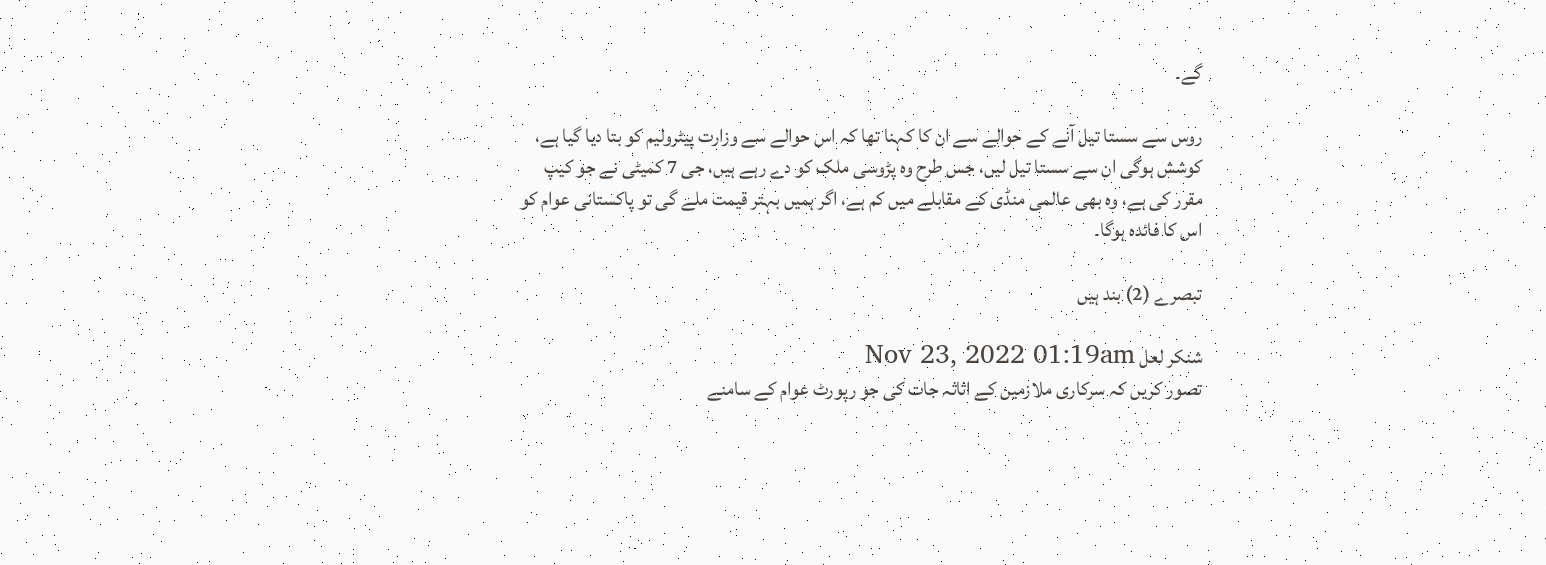گے۔

روس سے سستا تیل آنے کے حوالے سے ان کا کہنا تھا کہ اس حوالے سے وزارت پیٹرولیم کو بتا دیا گیا ہے، کوشش ہوگی ان سے سستا تیل لیں، جس طرح وہ پڑوسی ملک کو دے رہے ہیں، جی 7 کمیٹی نے جو کیپ مقرر کی ہے، وہ بھی عالمی منڈی کے مقابلے میں کم ہے، اگر ہمیں بہتر قیمت ملے گی تو پاکستانی عوام کو اس کا فائدہ ہوگا۔

تبصرے (2) بند ہیں

شنکر لعل Nov 23, 2022 01:19am
تصور کریں کہ سرکاری ملازمین کے اثاثہ جات کی جو رپورٹ عوام کے سامنے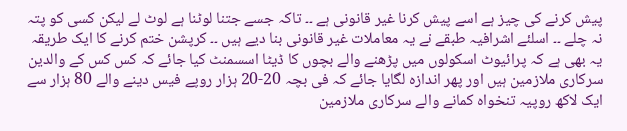پیش کرنے کی چیز ہے اسے پیش کرنا غیر قانونی ہے ۔۔ تاکہ جسے جتنا لوٹنا ہے لوٹ لے لیکن کسی کو پتہ نہ چلے ۔۔ اسلئے اشرافیہ طبقے نے یہ معاملات غیر قانونی بنا دیے ہیں ۔۔ کرپشن ختم کرنے کا ایک طریقہ یہ بھی ہے کہ پرائیوٹ اسکولوں میں پڑھنے والے بچوں کا ڈیٹا اسسمنٹ کیا جائے کہ کس کس کے والدین سرکاری ملازمین ہیں اور پھر اندازہ لگایا جائے کہ فی بچہ 20-20 ہزار روپے فیس دینے والے 80 ہزار سے ایک لاکھ روپیہ تنخواہ کمانے والے سرکاری ملازمین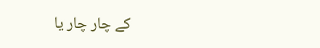کے چار چار یا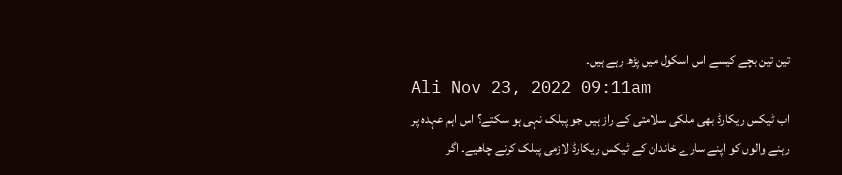تین تین بچے کیسے اس اسکول میں پڑھ رہے ہیں۔
Ali Nov 23, 2022 09:11am
اب ٹیکس ریکارڈ بھی ملکی سلامتی کے راز ہیں جو پبلک نہی ہو سکتے؟ اس اہم عہدہ پر رہنے والوں کو اپنے سارے خاندان کے ٹیکس ریکارڈ لازمی پبلک کرنے چاھیے۔ اگر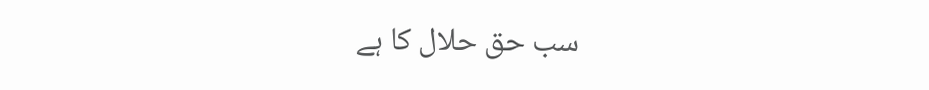سب حق حلال کا ہے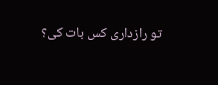تو رازداری کس بات کی؟